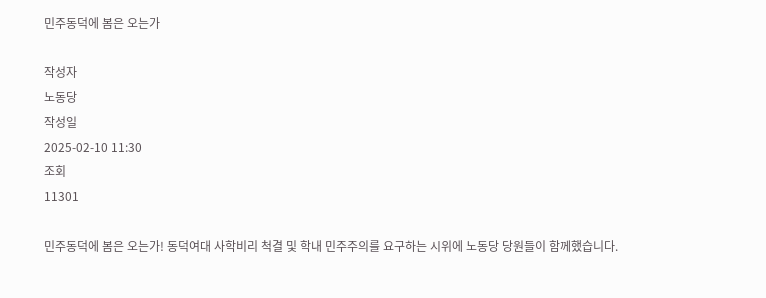민주동덕에 봄은 오는가

작성자
노동당
작성일
2025-02-10 11:30
조회
11301

민주동덕에 봄은 오는가! 동덕여대 사학비리 척결 및 학내 민주주의를 요구하는 시위에 노동당 당원들이 함께했습니다.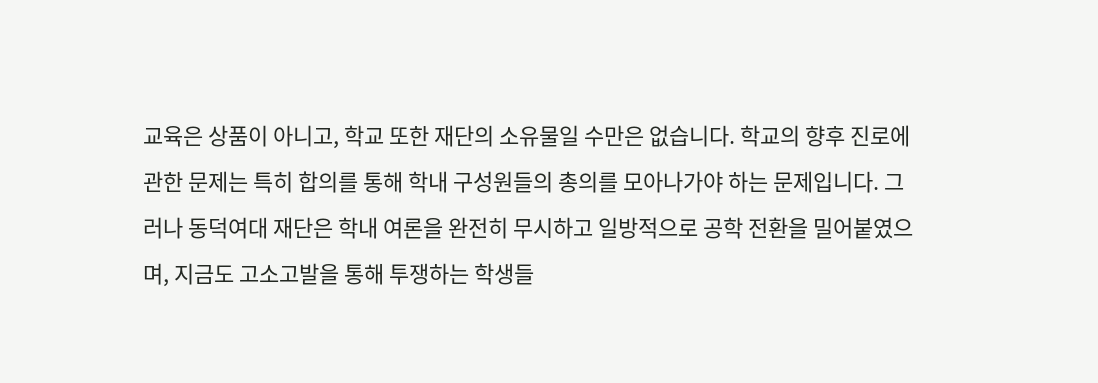교육은 상품이 아니고, 학교 또한 재단의 소유물일 수만은 없습니다. 학교의 향후 진로에 관한 문제는 특히 합의를 통해 학내 구성원들의 총의를 모아나가야 하는 문제입니다. 그러나 동덕여대 재단은 학내 여론을 완전히 무시하고 일방적으로 공학 전환을 밀어붙였으며, 지금도 고소고발을 통해 투쟁하는 학생들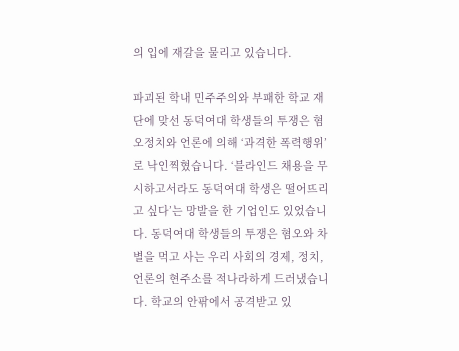의 입에 재갈을 물리고 있습니다.

파괴된 학내 민주주의와 부패한 학교 재단에 맞선 동덕여대 학생들의 투쟁은 혐오정치와 언론에 의해 ‘과격한 폭력행위’로 낙인찍혔습니다. ‘블라인드 채용을 무시하고서라도 동덕여대 학생은 떨어뜨리고 싶다’는 망발을 한 기업인도 있었습니다. 동덕여대 학생들의 투쟁은 혐오와 차별을 먹고 사는 우리 사회의 경제, 정치, 언론의 현주소를 적나라하게 드러냈습니다. 학교의 안팎에서 공격받고 있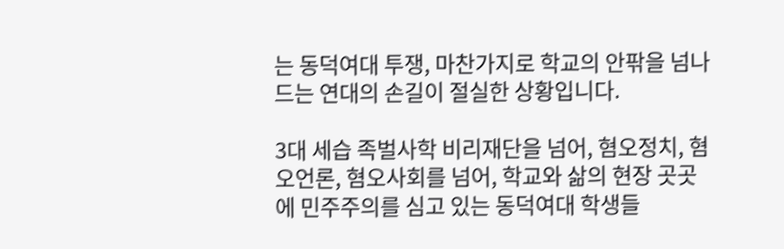는 동덕여대 투쟁, 마찬가지로 학교의 안팎을 넘나드는 연대의 손길이 절실한 상황입니다.

3대 세습 족벌사학 비리재단을 넘어, 혐오정치, 혐오언론, 혐오사회를 넘어, 학교와 삶의 현장 곳곳에 민주주의를 심고 있는 동덕여대 학생들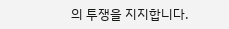의 투쟁을 지지합니다.